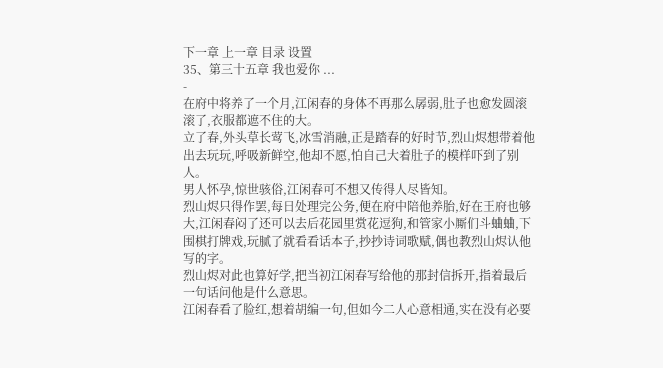下一章 上一章 目录 设置
35、第三十五章 我也爱你 ...
-
在府中将养了一个月,江闲春的身体不再那么孱弱,肚子也愈发圆滚滚了,衣服都遮不住的大。
立了春,外头草长莺飞,冰雪消融,正是踏春的好时节,烈山烬想带着他出去玩玩,呼吸新鲜空,他却不愿,怕自己大着肚子的模样吓到了别人。
男人怀孕,惊世骇俗,江闲春可不想又传得人尽皆知。
烈山烬只得作罢,每日处理完公务,便在府中陪他养胎,好在王府也够大,江闲春闷了还可以去后花园里赏花逗狗,和管家小厮们斗蛐蛐,下围棋打牌戏,玩腻了就看看话本子,抄抄诗词歌赋,偶也教烈山烬认他写的字。
烈山烬对此也算好学,把当初江闲春写给他的那封信拆开,指着最后一句话问他是什么意思。
江闲春看了脸红,想着胡编一句,但如今二人心意相通,实在没有必要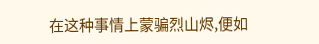在这种事情上蒙骗烈山烬,便如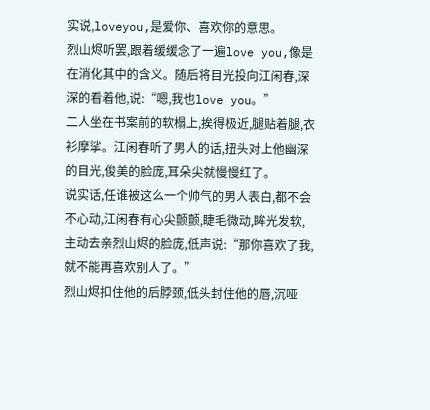实说,loveyou,是爱你、喜欢你的意思。
烈山烬听罢,跟着缓缓念了一遍love you,像是在消化其中的含义。随后将目光投向江闲春,深深的看着他,说:“嗯,我也love you。”
二人坐在书案前的软榻上,挨得极近,腿贴着腿,衣衫摩挲。江闲春听了男人的话,扭头对上他幽深的目光,俊美的脸庞,耳朵尖就慢慢红了。
说实话,任谁被这么一个帅气的男人表白,都不会不心动,江闲春有心尖颤颤,睫毛微动,眸光发软,主动去亲烈山烬的脸庞,低声说:“那你喜欢了我,就不能再喜欢别人了。”
烈山烬扣住他的后脖颈,低头封住他的唇,沉哑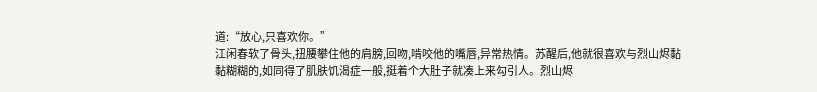道:“放心,只喜欢你。”
江闲春软了骨头,扭腰攀住他的肩膀,回吻,啃咬他的嘴唇,异常热情。苏醒后,他就很喜欢与烈山烬黏黏糊糊的,如同得了肌肤饥渴症一般,挺着个大肚子就凑上来勾引人。烈山烬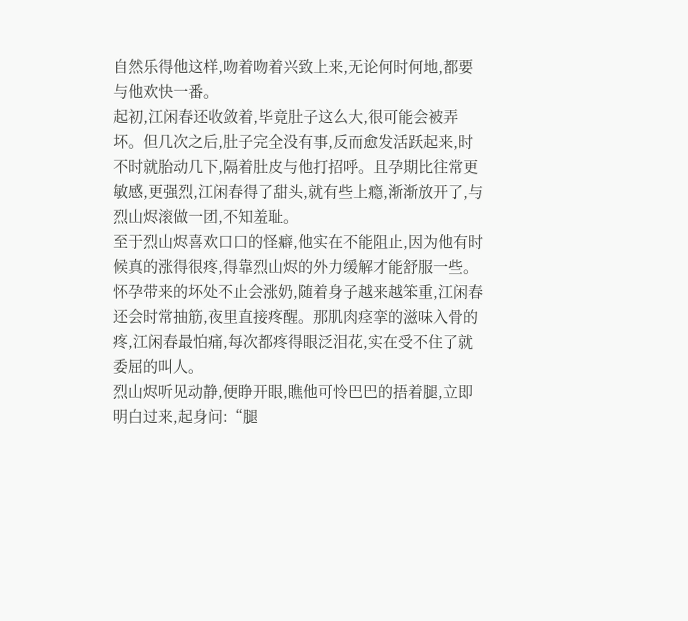自然乐得他这样,吻着吻着兴致上来,无论何时何地,都要与他欢快一番。
起初,江闲春还收敛着,毕竟肚子这么大,很可能会被弄坏。但几次之后,肚子完全没有事,反而愈发活跃起来,时不时就胎动几下,隔着肚皮与他打招呼。且孕期比往常更敏感,更强烈,江闲春得了甜头,就有些上瘾,渐渐放开了,与烈山烬滚做一团,不知羞耻。
至于烈山烬喜欢口口的怪癖,他实在不能阻止,因为他有时候真的涨得很疼,得靠烈山烬的外力缓解才能舒服一些。
怀孕带来的坏处不止会涨奶,随着身子越来越笨重,江闲春还会时常抽筋,夜里直接疼醒。那肌肉痉挛的滋味入骨的疼,江闲春最怕痛,每次都疼得眼泛泪花,实在受不住了就委屈的叫人。
烈山烬听见动静,便睁开眼,瞧他可怜巴巴的捂着腿,立即明白过来,起身问:“腿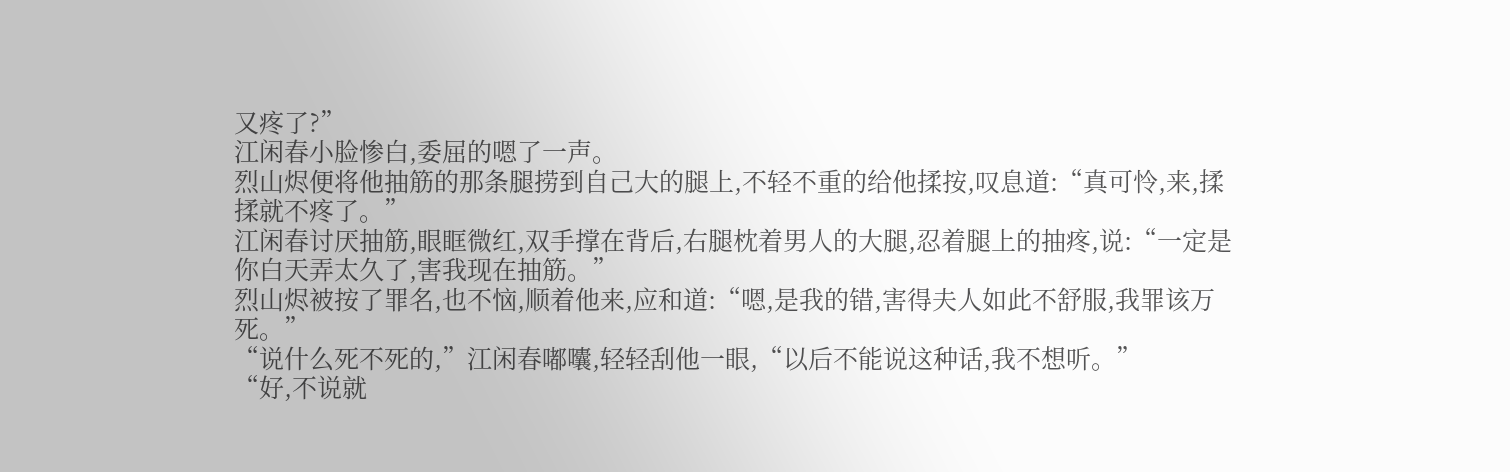又疼了?”
江闲春小脸惨白,委屈的嗯了一声。
烈山烬便将他抽筋的那条腿捞到自己大的腿上,不轻不重的给他揉按,叹息道:“真可怜,来,揉揉就不疼了。”
江闲春讨厌抽筋,眼眶微红,双手撑在背后,右腿枕着男人的大腿,忍着腿上的抽疼,说:“一定是你白天弄太久了,害我现在抽筋。”
烈山烬被按了罪名,也不恼,顺着他来,应和道:“嗯,是我的错,害得夫人如此不舒服,我罪该万死。”
“说什么死不死的,”江闲春嘟囔,轻轻刮他一眼,“以后不能说这种话,我不想听。”
“好,不说就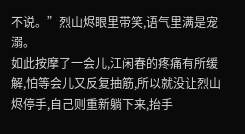不说。”烈山烬眼里带笑,语气里满是宠溺。
如此按摩了一会儿,江闲春的疼痛有所缓解,怕等会儿又反复抽筋,所以就没让烈山烬停手,自己则重新躺下来,抬手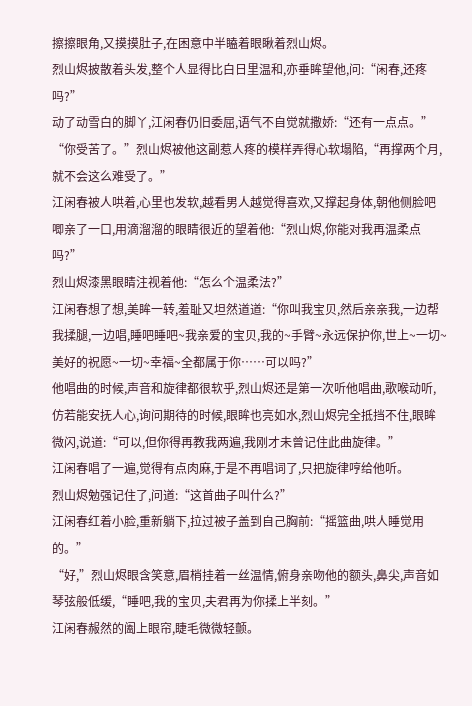擦擦眼角,又摸摸肚子,在困意中半瞌着眼瞅着烈山烬。
烈山烬披散着头发,整个人显得比白日里温和,亦垂眸望他,问:“闲春,还疼吗?”
动了动雪白的脚丫,江闲春仍旧委屈,语气不自觉就撒娇:“还有一点点。”
“你受苦了。”烈山烬被他这副惹人疼的模样弄得心软塌陷,“再撑两个月,就不会这么难受了。”
江闲春被人哄着,心里也发软,越看男人越觉得喜欢,又撑起身体,朝他侧脸吧唧亲了一口,用滴溜溜的眼睛很近的望着他:“烈山烬,你能对我再温柔点吗?”
烈山烬漆黑眼睛注视着他:“怎么个温柔法?”
江闲春想了想,美眸一转,羞耻又坦然道道:“你叫我宝贝,然后亲亲我,一边帮我揉腿,一边唱,睡吧睡吧~我亲爱的宝贝,我的~手臂~永远保护你,世上~一切~美好的祝愿~一切~幸福~全都属于你……可以吗?”
他唱曲的时候,声音和旋律都很软乎,烈山烬还是第一次听他唱曲,歌喉动听,仿若能安抚人心,询问期待的时候,眼眸也亮如水,烈山烬完全抵挡不住,眼眸微闪,说道:“可以,但你得再教我两遍,我刚才未曾记住此曲旋律。”
江闲春唱了一遍,觉得有点肉麻,于是不再唱词了,只把旋律哼给他听。
烈山烬勉强记住了,问道:“这首曲子叫什么?”
江闲春红着小脸,重新躺下,拉过被子盖到自己胸前:“摇篮曲,哄人睡觉用的。”
“好,”烈山烬眼含笑意,眉梢挂着一丝温情,俯身亲吻他的额头,鼻尖,声音如琴弦般低缓,“睡吧,我的宝贝,夫君再为你揉上半刻。”
江闲春赧然的阖上眼帘,睫毛微微轻颤。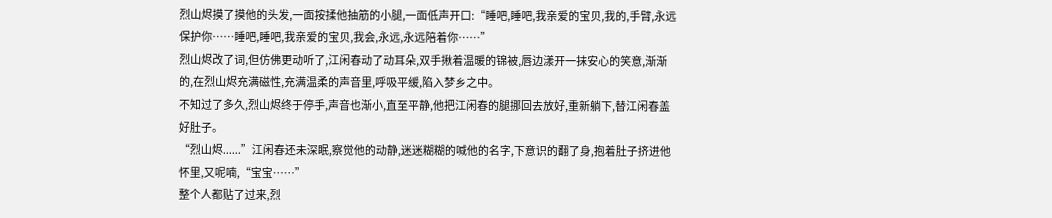烈山烬摸了摸他的头发,一面按揉他抽筋的小腿,一面低声开口:“睡吧,睡吧,我亲爱的宝贝,我的,手臂,永远保护你……睡吧,睡吧,我亲爱的宝贝,我会,永远,永远陪着你……”
烈山烬改了词,但仿佛更动听了,江闲春动了动耳朵,双手揪着温暖的锦被,唇边漾开一抹安心的笑意,渐渐的,在烈山烬充满磁性,充满温柔的声音里,呼吸平缓,陷入梦乡之中。
不知过了多久,烈山烬终于停手,声音也渐小,直至平静,他把江闲春的腿挪回去放好,重新躺下,替江闲春盖好肚子。
“烈山烬......”江闲春还未深眠,察觉他的动静,迷迷糊糊的喊他的名字,下意识的翻了身,抱着肚子挤进他怀里,又呢喃,“宝宝……”
整个人都贴了过来,烈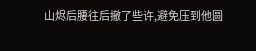山烬后腰往后撤了些许,避免压到他圆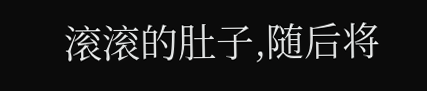滚滚的肚子,随后将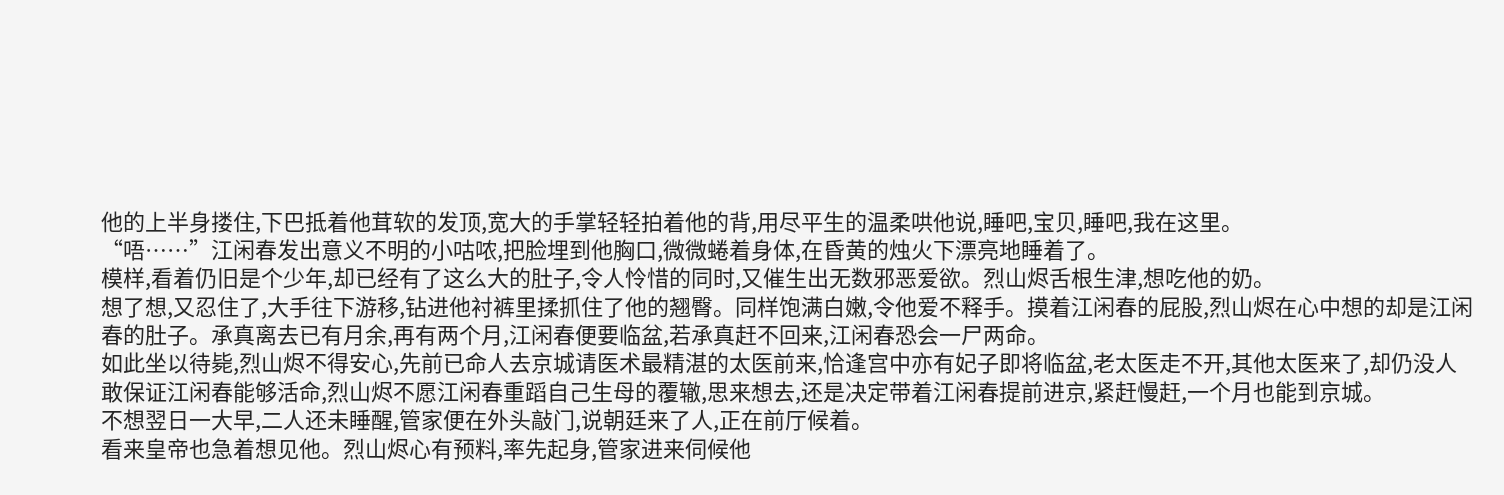他的上半身搂住,下巴抵着他茸软的发顶,宽大的手掌轻轻拍着他的背,用尽平生的温柔哄他说,睡吧,宝贝,睡吧,我在这里。
“唔……”江闲春发出意义不明的小咕哝,把脸埋到他胸口,微微蜷着身体,在昏黄的烛火下漂亮地睡着了。
模样,看着仍旧是个少年,却已经有了这么大的肚子,令人怜惜的同时,又催生出无数邪恶爱欲。烈山烬舌根生津,想吃他的奶。
想了想,又忍住了,大手往下游移,钻进他衬裤里揉抓住了他的翘臀。同样饱满白嫩,令他爱不释手。摸着江闲春的屁股,烈山烬在心中想的却是江闲春的肚子。承真离去已有月余,再有两个月,江闲春便要临盆,若承真赶不回来,江闲春恐会一尸两命。
如此坐以待毙,烈山烬不得安心,先前已命人去京城请医术最精湛的太医前来,恰逢宫中亦有妃子即将临盆,老太医走不开,其他太医来了,却仍没人敢保证江闲春能够活命,烈山烬不愿江闲春重蹈自己生母的覆辙,思来想去,还是决定带着江闲春提前进京,紧赶慢赶,一个月也能到京城。
不想翌日一大早,二人还未睡醒,管家便在外头敲门,说朝廷来了人,正在前厅候着。
看来皇帝也急着想见他。烈山烬心有预料,率先起身,管家进来伺候他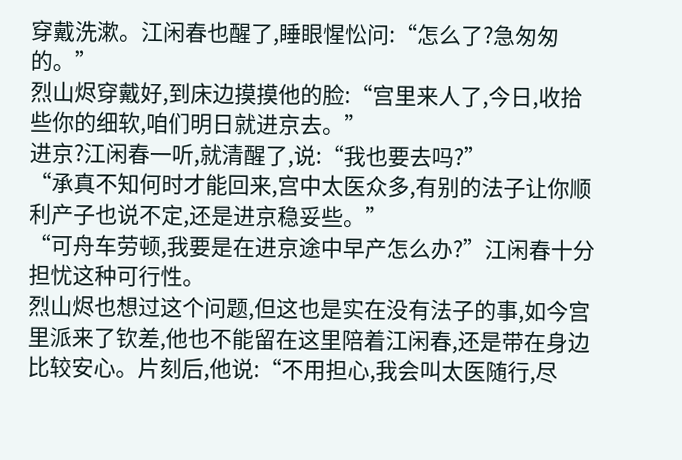穿戴洗漱。江闲春也醒了,睡眼惺忪问:“怎么了?急匆匆的。”
烈山烬穿戴好,到床边摸摸他的脸:“宫里来人了,今日,收拾些你的细软,咱们明日就进京去。”
进京?江闲春一听,就清醒了,说:“我也要去吗?”
“承真不知何时才能回来,宫中太医众多,有别的法子让你顺利产子也说不定,还是进京稳妥些。”
“可舟车劳顿,我要是在进京途中早产怎么办?”江闲春十分担忧这种可行性。
烈山烬也想过这个问题,但这也是实在没有法子的事,如今宫里派来了钦差,他也不能留在这里陪着江闲春,还是带在身边比较安心。片刻后,他说:“不用担心,我会叫太医随行,尽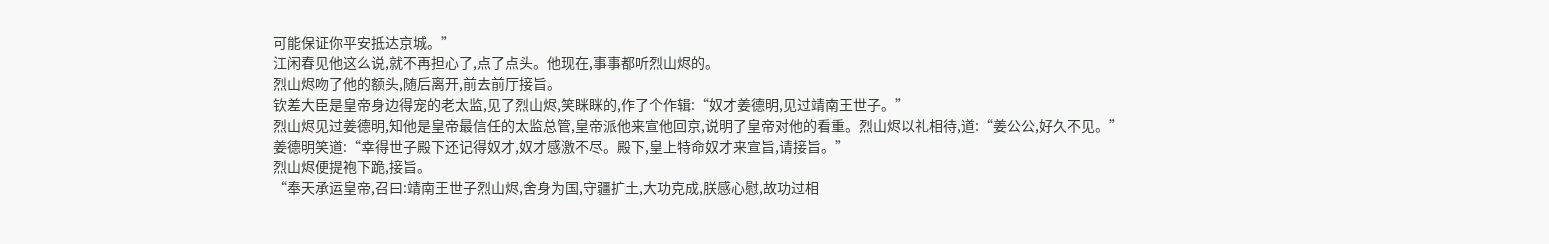可能保证你平安抵达京城。”
江闲春见他这么说,就不再担心了,点了点头。他现在,事事都听烈山烬的。
烈山烬吻了他的额头,随后离开,前去前厅接旨。
钦差大臣是皇帝身边得宠的老太监,见了烈山烬,笑眯眯的,作了个作辑:“奴才姜德明,见过靖南王世子。”
烈山烬见过姜德明,知他是皇帝最信任的太监总管,皇帝派他来宣他回京,说明了皇帝对他的看重。烈山烬以礼相待,道:“姜公公,好久不见。”
姜德明笑道:“幸得世子殿下还记得奴才,奴才感激不尽。殿下,皇上特命奴才来宣旨,请接旨。”
烈山烬便提袍下跪,接旨。
“奉天承运皇帝,召曰:靖南王世子烈山烬,舍身为国,守疆扩土,大功克成,朕感心慰,故功过相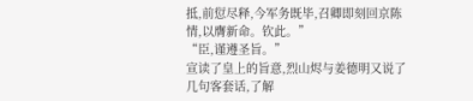抵,前愆尽释,今军务既毕,召卿即刻回京陈情,以膺新命。钦此。”
“臣,谨遵圣旨。”
宣读了皇上的旨意,烈山烬与姜德明又说了几句客套话,了解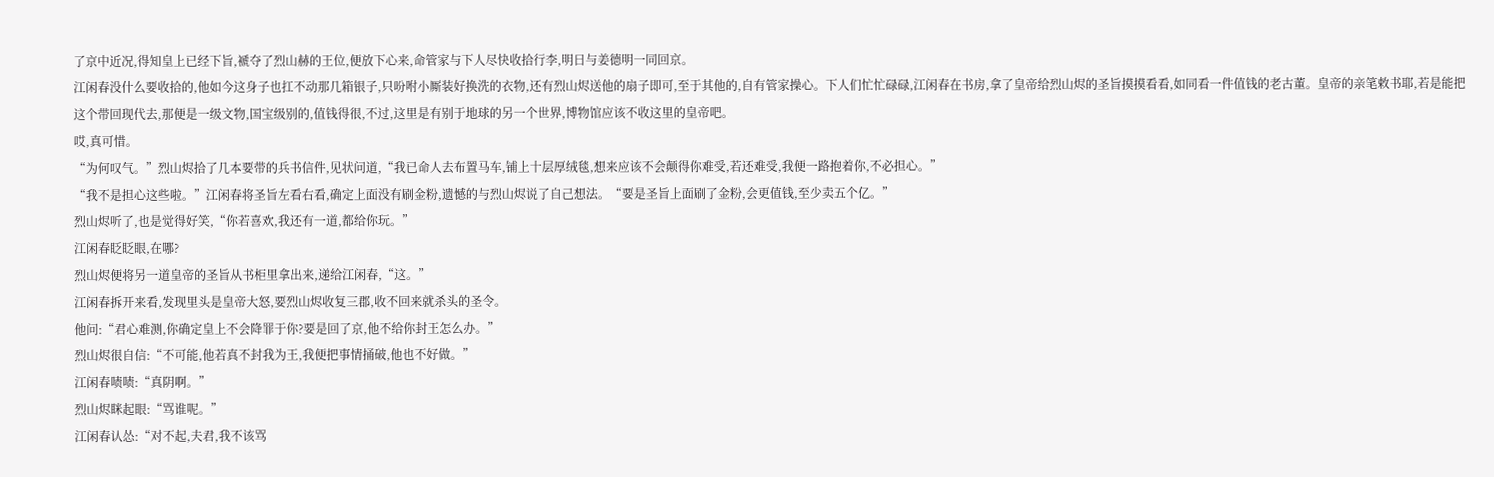了京中近况,得知皇上已经下旨,褫夺了烈山赫的王位,便放下心来,命管家与下人尽快收拾行李,明日与姜德明一同回京。
江闲春没什么要收拾的,他如今这身子也扛不动那几箱银子,只吩咐小厮装好换洗的衣物,还有烈山烬送他的扇子即可,至于其他的,自有管家操心。下人们忙忙碌碌,江闲春在书房,拿了皇帝给烈山烬的圣旨摸摸看看,如同看一件值钱的老古董。皇帝的亲笔敕书耶,若是能把这个带回现代去,那便是一级文物,国宝级别的,值钱得很,不过,这里是有别于地球的另一个世界,博物馆应该不收这里的皇帝吧。
哎,真可惜。
“为何叹气。”烈山烬拾了几本要带的兵书信件,见状问道,“我已命人去布置马车,铺上十层厚绒毯,想来应该不会颠得你难受,若还难受,我便一路抱着你,不必担心。”
“我不是担心这些啦。”江闲春将圣旨左看右看,确定上面没有刷金粉,遗憾的与烈山烬说了自己想法。“要是圣旨上面刷了金粉,会更值钱,至少卖五个亿。”
烈山烬听了,也是觉得好笑,“你若喜欢,我还有一道,都给你玩。”
江闲春眨眨眼,在哪?
烈山烬便将另一道皇帝的圣旨从书柜里拿出来,递给江闲春,“这。”
江闲春拆开来看,发现里头是皇帝大怒,要烈山烬收复三郡,收不回来就杀头的圣令。
他问:“君心难测,你确定皇上不会降罪于你?要是回了京,他不给你封王怎么办。”
烈山烬很自信:“不可能,他若真不封我为王,我便把事情捅破,他也不好做。”
江闲春啧啧:“真阴啊。”
烈山烬眯起眼:“骂谁呢。”
江闲春认怂:“对不起,夫君,我不该骂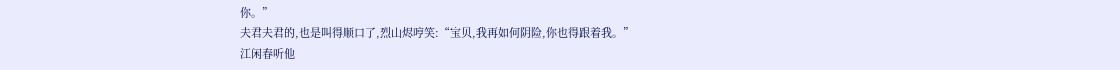你。”
夫君夫君的,也是叫得顺口了,烈山烬哼笑:“宝贝,我再如何阴险,你也得跟着我。”
江闲春听他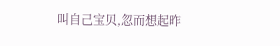叫自己宝贝,忽而想起昨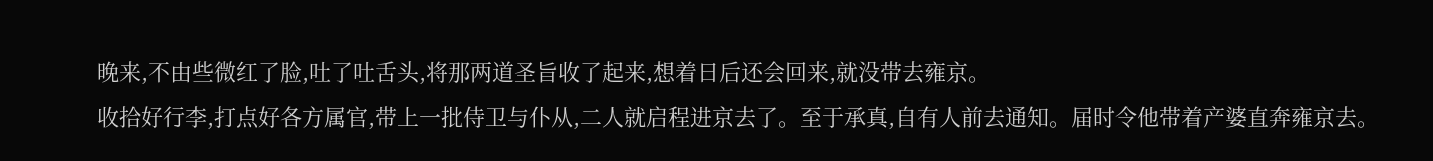晚来,不由些微红了脸,吐了吐舌头,将那两道圣旨收了起来,想着日后还会回来,就没带去雍京。
收拾好行李,打点好各方属官,带上一批侍卫与仆从,二人就启程进京去了。至于承真,自有人前去通知。届时令他带着产婆直奔雍京去。